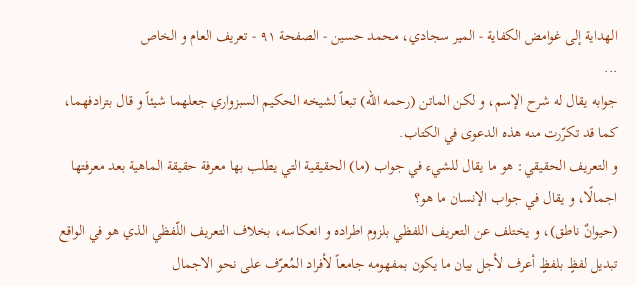الهداية إلى غوامض الكفاية - المير سجادي، محمد حسين - الصفحة ٩١ - تعريف العام و الخاص
...
جوابه يقال له شرح الإسم، و لكن الماتن (رحمه اللّه) تبعاً لشيخه الحكيم السبزواري جعلهما شيئاً و قال بترادفهما، كما قد تكرّرت منه هذه الدعوى في الكتاب.
و التعريف الحقيقي: هو ما يقال للشيء في جواب (ما) الحقيقية التي يطلب بها معرفة حقيقة الماهية بعد معرفتها اجمالًا، و يقال في جواب الإنسان ما هو؟
(حيوانٌ ناطق)، و يختلف عن التعريف اللفظي بلزوم اطراده و انعكاسه، بخلاف التعريف اللّفظي الذي هو في الواقع تبديل لفظٍ بلفظٍ أعرف لأجل بيان ما يكون بمفهومه جامعاً لأفراد المُعرّف على نحو الاجمال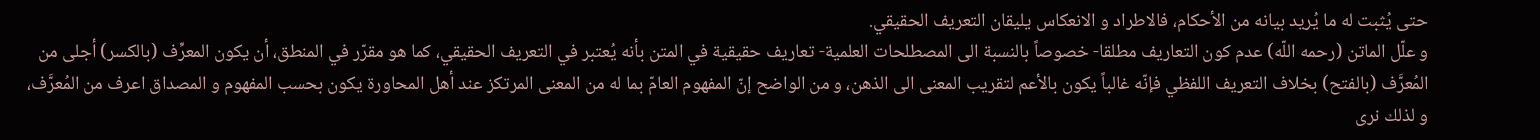حتى يُثبت له ما يُريد بيانه من الأحكام، فالاطراد و الانعكاس يليقان التعريف الحقيقي.
و علّل الماتن (رحمه اللّه) عدم كون التعاريف مطلقا- خصوصاً بالنسبة الى المصطلحات العلمية- تعاريف حقيقية في المتن بأنه يُعتبر في التعريف الحقيقي، كما هو مقرّر في المنطق، أن يكون المعرِّف (بالكسر) أجلى من المُعرَّف (بالفتح) بخلاف التعريف اللفظي فإنّه غالباً يكون بالأعم لتقريب المعنى الى الذهن، و من الواضح إنّ المفهوم العامّ بما له من المعنى المرتكز عند أهل المحاورة يكون بحسب المفهوم و المصداق اعرف من المُعرَّف، و لذلك نرى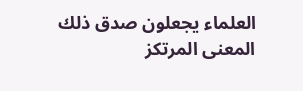العلماء يجعلون صدق ذلك المعنى المرتكز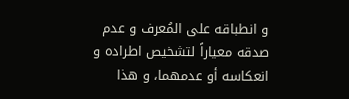و انطباقه على المُعرف و عدم صدقه معياراً لتشخيص اطراده و انعكاسه أو عدمهما، و هذا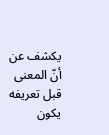يكشف عن أنّ المعنى قبل تعريفه يكون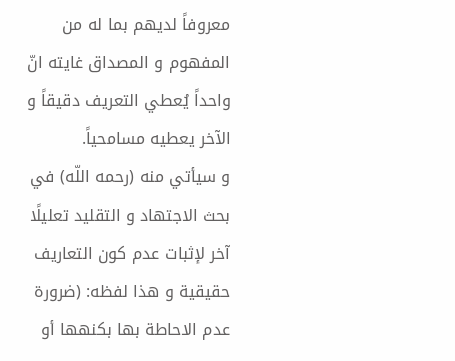معروفاً لديهم بما له من المفهوم و المصداق غايته انّ واحداً يُعطي التعريف دقيقاً و الآخر يعطيه مسامحياً.
و سيأتي منه (رحمه اللّه) في بحث الاجتهاد و التقليد تعليلًا آخر لإثبات عدم كون التعاريف حقيقية و هذا لفظه: (ضرورة عدم الاحاطة بها بكنهها أو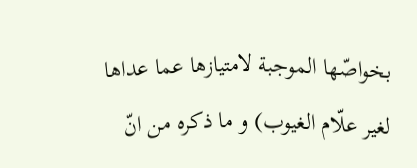بخواصّها الموجبة لامتيازها عما عداها لغير علّام الغيوب) و ما ذكره من انّ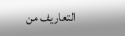التعاريف من